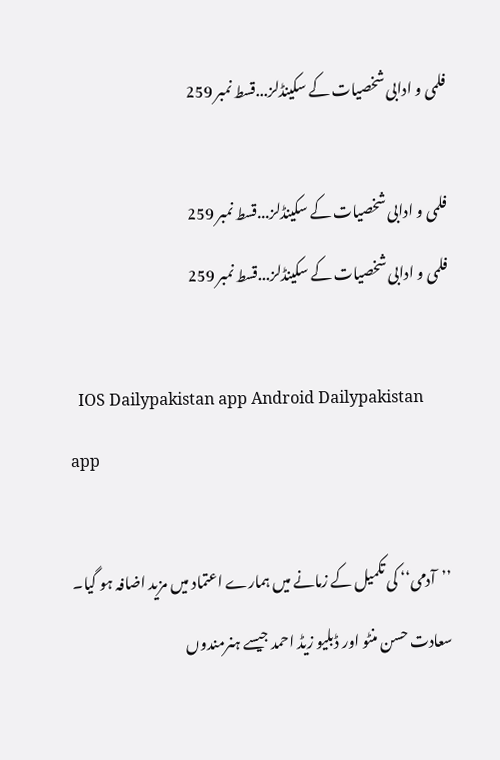فلمی و ادابی شخصیات کے سکینڈلز...قسط نمبر 259

فلمی و ادابی شخصیات کے سکینڈلز...قسط نمبر 259
فلمی و ادابی شخصیات کے سکینڈلز...قسط نمبر 259

  IOS Dailypakistan app Android Dailypakistan app

’’آدمی‘‘ کی تکمیل کے زمانے میں ہمارے اعتماد میں مزید اضافہ ہو گیا۔ سعادت حسن منٹو اور ڈبلیو زیڈ احمد جیسے ہنرمندوں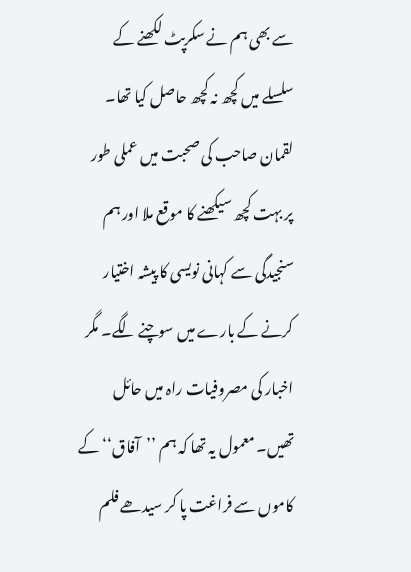سے بھی ہم نے سکرپٹ لکھنے کے سلسلے میں کچھ نہ کچھ حاصل کیا تھا۔ لقمان صاحب کی صحبت میں عملی طور پر بہت کچھ سیکھنے کا موقع ملا اور ہم سنجیدگی سے کہانی نویسی کا پیشہ اختیار کرنے کے بارے میں سوچنے لگے۔ مگر اخبار کی مصروفیات راہ میں حائل تھیں۔ معمول یہ تھا کہ ہم ’’آفاق‘‘ کے کاموں سے فراغت پا کر سیدھے فلم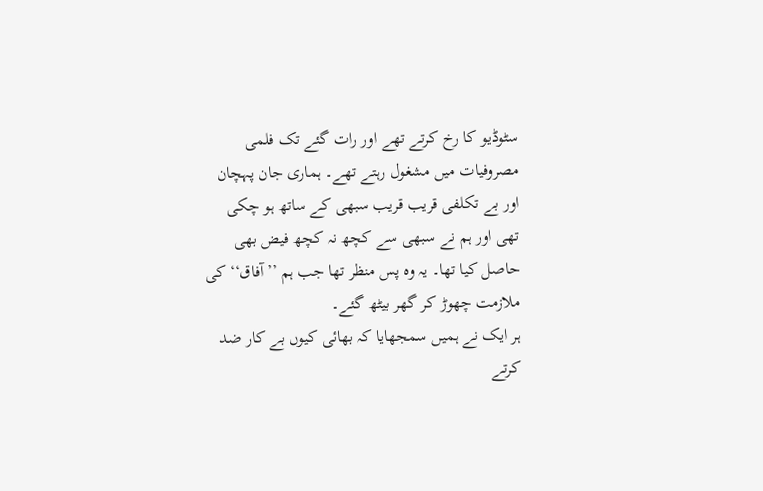سٹوڈیو کا رخ کرتے تھے اور رات گئے تک فلمی مصروفیات میں مشغول رہتے تھے۔ ہماری جان پہچان اور بے تکلفی قریب قریب سبھی کے ساتھ ہو چکی تھی اور ہم نے سبھی سے کچھ نہ کچھ فیض بھی حاصل کیا تھا۔ یہ وہ پس منظر تھا جب ہم ’’آفاق‘‘ کی ملازمت چھوڑ کر گھر بیٹھ گئے۔
ہر ایک نے ہمیں سمجھایا کہ بھائی کیوں بے کار ضد کرتے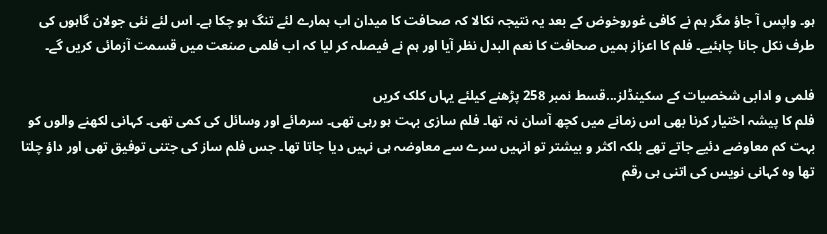ہو۔ واپس آ جاؤ مگر ہم نے کافی غوروخوض کے بعد یہ نتیجہ نکالا کہ صحافت کا میدان اب ہمارے لئے تنگ ہو چکا ہے۔ اس لئے نئی جولان گاہوں کی طرف نکل جانا چاہئیے۔ فلم کا اعزاز ہمیں صحافت کا نعم البدل نظر آیا اور ہم نے فیصلہ کر لیا کہ اب فلمی صنعت میں قسمت آزمائی کریں گے۔

فلمی و ادابی شخصیات کے سکینڈلز...قسط نمبر 258 پڑھنے کیلئے یہاں کلک کریں
فلم کا پیشہ اختیار کرنا بھی اس زمانے میں کچھ آسان نہ تھا۔ فلم سازی بہت ہو رہی تھی۔ سرمائے اور وسائل کی کمی تھی۔ کہانی لکھنے والوں کو بہت کم معاوضے دئیے جاتے تھے بلکہ اکثر و بیشتر تو انہیں سرے سے معاوضہ ہی نہیں دیا جاتا تھا۔ جس فلم ساز کی جتنی توفیق تھی اور داؤ چلتا تھا وہ کہانی نویس کی اتنی ہی رقم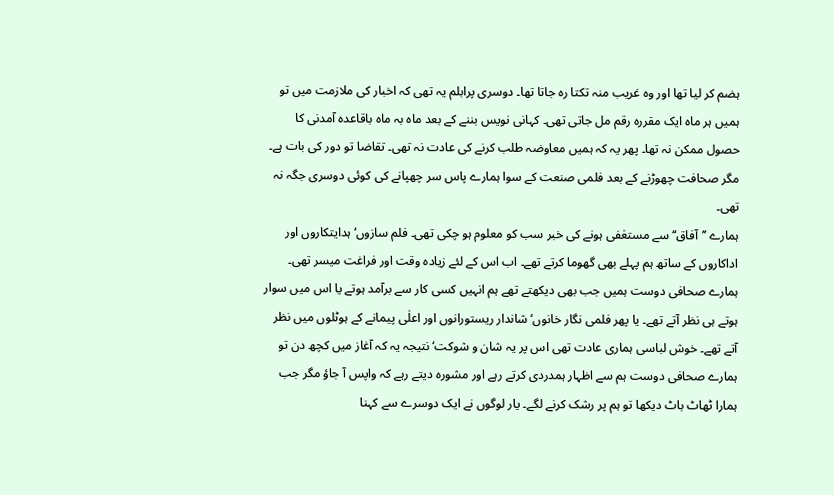ہضم کر لیا تھا اور وہ غریب منہ تکتا رہ جاتا تھا۔ دوسری پرابلم یہ تھی کہ اخبار کی ملازمت میں تو ہمیں ہر ماہ ایک مقررہ رقم مل جاتی تھی۔ کہانی نویس بننے کے بعد ماہ بہ ماہ باقاعدہ آمدنی کا حصول ممکن نہ تھا۔ پھر یہ کہ ہمیں معاوضہ طلب کرنے کی عادت نہ تھی۔ تقاضا تو دور کی بات ہے۔ مگر صحافت چھوڑنے کے بعد فلمی صنعت کے سوا ہمارے پاس سر چھپانے کی کوئی دوسری جگہ نہ تھی۔
ہمارے ’’آفاق‘‘ سے مستعٰفی ہونے کی خبر سب کو معلوم ہو چکی تھی۔ فلم سازوں‘ ہدایتکاروں اور اداکاروں کے ساتھ ہم پہلے بھی گھوما کرتے تھے۔ اب اس کے لئے زیادہ وقت اور فراغت میسر تھی۔ ہمارے صحافی دوست ہمیں جب بھی دیکھتے تھے ہم انہیں کسی کار سے برآمد ہوتے یا اس میں سوار ہوتے ہی نظر آتے تھے۔ یا پھر فلمی نگار خانوں‘ شاندار ریستورانوں اور اعلٰی پیمانے کے ہوٹلوں میں نظر آتے تھے۔ خوش لباسی ہماری عادت تھی اس پر یہ شان و شوکت‘ نتیجہ یہ کہ آغاز میں کچھ دن تو ہمارے صحافی دوست ہم سے اظہار ہمدردی کرتے رہے اور مشورہ دیتے رہے کہ واپس آ جاؤ مگر جب ہمارا ٹھاٹ باٹ دیکھا تو ہم پر رشک کرنے لگے۔ یار لوگوں نے ایک دوسرے سے کہنا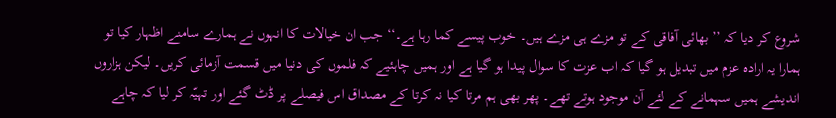شروع کر دیا کہ ’’بھائی آفاقی کے تو مزے ہی مزے ہیں۔ خوب پیسے کما رہا ہے۔‘‘ جب ان خیالات کا انہوں نے ہمارے سامنے اظہار کیا تو ہمارا یہ ارادہ عزم میں تبدیل ہو گیا کہ اب عزت کا سوال پیدا ہو گیا ہے اور ہمیں چاہئیے کہ فلموں کی دنیا میں قسمت آزمائی کریں۔ لیکن ہزاروں اندیشے ہمیں سہمانے کے لئے آن موجود ہوتے تھے۔ پھر بھی ہم مرتا کیا نہ کرتا کے مصداق اس فیصلے پر ڈٹ گئے اور تہیّہ کر لیا کہ چاہے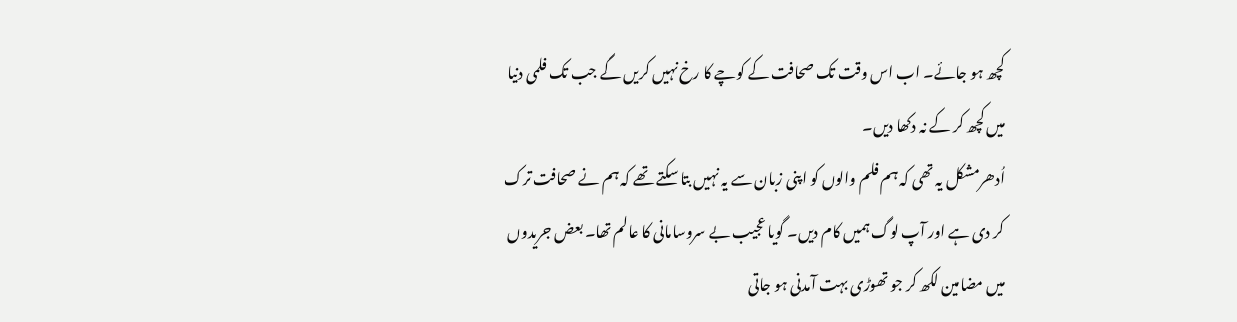کچھ ہو جائے۔ اب اس وقت تک صحافت کے کوچے کا رخ نہیں کریں گے جب تک فلمی دنیا میں کچھ کر کے نہ دکھا دیں۔
اُدھرمشکل یہ تھی کہ ہم فلم والوں کو اپنی زبان سے یہ نہیں بتا سکتے تھے کہ ہم نے صحافت ترک کر دی ہے اور آپ لوگ ہمیں کام دیں۔ گویا عجیب بے سروسامانی کا عالم تھا۔ بعض جریدوں میں مضامین لکھ کر جو تھوڑی بہت آمدنی ہو جاتی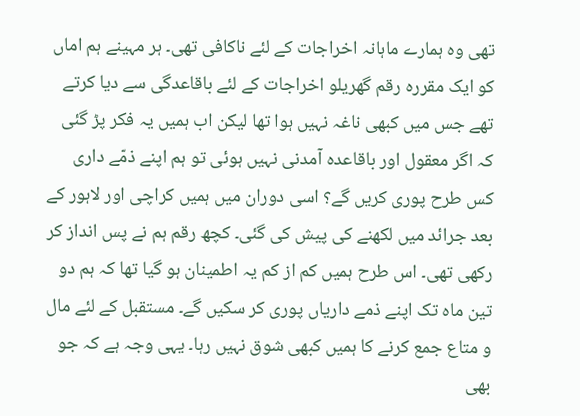تھی وہ ہمارے ماہانہ اخراجات کے لئے ناکافی تھی۔ ہر مہینے ہم اماں کو ایک مقررہ رقم گھریلو اخراجات کے لئے باقاعدگی سے دیا کرتے تھے جس میں کبھی ناغہ نہیں ہوا تھا لیکن اب ہمیں یہ فکر پڑ گئی کہ اگر معقول اور باقاعدہ آمدنی نہیں ہوئی تو ہم اپنے ذمّے داری کس طرح پوری کریں گے؟ اسی دوران میں ہمیں کراچی اور لاہور کے بعد جرائد میں لکھنے کی پیش کی گئی۔ کچھ رقم ہم نے پس انداز کر رکھی تھی۔ اس طرح ہمیں کم از کم یہ اطمینان ہو گیا تھا کہ ہم دو تین ماہ تک اپنے ذمے داریاں پوری کر سکیں گے۔ مستقبل کے لئے مال و متاع جمع کرنے کا ہمیں کبھی شوق نہیں رہا۔ یہی وجہ ہے کہ جو بھی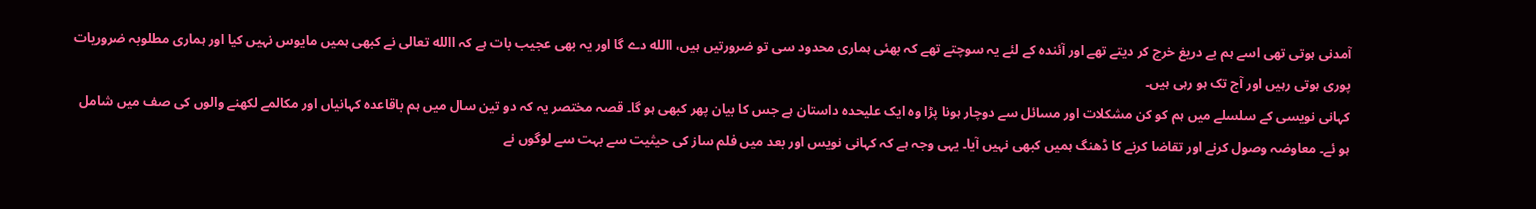آمدنی ہوتی تھی اسے ہم بے دریغ خرچ کر دیتے تھے اور آئندہ کے لئے یہ سوچتے تھے کہ بھئی ہماری محدود سی تو ضرورتیں ہیں، االله دے گا اور یہ بھی عجیب بات ہے کہ االله تعالی نے کبھی ہمیں مایوس نہیں کیا اور ہماری مطلوبہ ضروریات پوری ہوتی رہیں اور آج تک ہو رہی ہیں۔
کہانی نویسی کے سلسلے میں ہم کو کن مشکلات اور مسائل سے دوچار ہونا پڑا وہ ایک علیحدہ داستان ہے جس کا بیان پھر کبھی ہو گا۔ قصہ مختصر یہ کہ دو تین سال میں ہم باقاعدہ کہانیاں اور مکالمے لکھنے والوں کی صف میں شامل ہو ئے۔ معاوضہ وصول کرنے اور تقاضا کرنے کا ڈھنگ ہمیں کبھی نہیں آیا۔ یہی وجہ ہے کہ کہانی نویس اور بعد میں فلم ساز کی حیثیت سے بہت سے لوگوں نے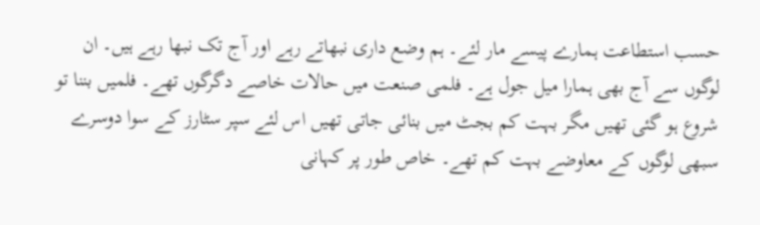حسب استطاعت ہمارے پیسے مار لئے۔ ہم وضع داری نبھاتے رہے اور آج تک نبھا رہے ہیں۔ ان لوگوں سے آج بھی ہمارا میل جول ہے۔ فلمی صنعت میں حالات خاصے دگرگوں تھے۔ فلمیں بننا تو شروع ہو گئی تھیں مگر بہت کم بجٹ میں بنائی جاتی تھیں اس لئے سپر سٹارز کے سوا دوسرے سبھی لوگوں کے معاوضے بہت کم تھے۔ خاص طور پر کہانی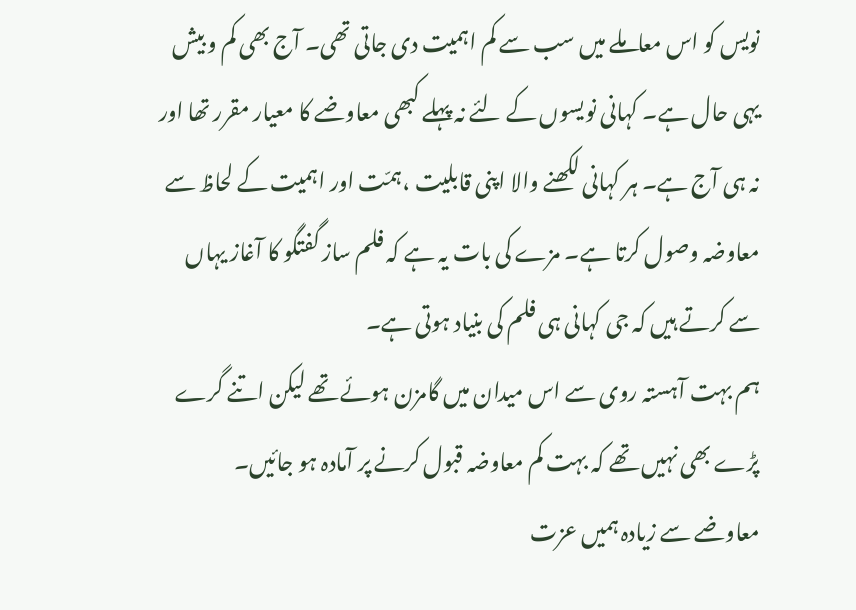نویس کو اس معاملے میں سب سے کم اہمیت دی جاتی تھی۔ آج بھی کم و بیش یہی حال ہے۔ کہانی نویسوں کے لئے نہ پہلے کبھی معاوضے کا معیار مقرر تھا اور نہ ہی آج ہے۔ ہر کہانی لکھنے والا اپنی قابلیت ،ہمّت اور اہمیت کے لحاظ سے معاوضہ وصول کرتا ہے۔ مزے کی بات یہ ہے کہ فلم ساز گفتگو کا آغاز یہاں سے کرتے ہیں کہ جی کہانی ہی فلم کی بنیاد ہوتی ہے۔
ہم بہت آہستہ روی سے اس میدان میں گامزن ہوئے تھے لیکن اتنے گرے پڑے بھی نہیں تھے کہ بہت کم معاوضہ قبول کرنے پر آمادہ ہو جائیں۔
معاوضے سے زیادہ ہمیں عزت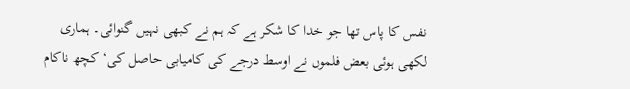نفس کا پاس تھا جو خدا کا شکر ہے کہ ہم نے کبھی نہیں گنوائی۔ ہماری لکھی ہوئی بعض فلموں نے اوسط درجے کی کامیابی حاصل کی‘ کچھ ناکام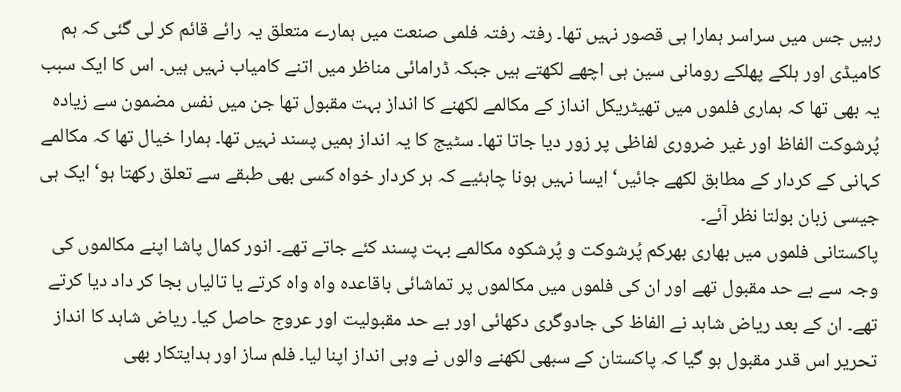رہیں جس میں سراسر ہمارا ہی قصور نہیں تھا۔ رفتہ رفتہ فلمی صنعت میں ہمارے متعلق یہ رائے قائم کر لی گئی کہ ہم کامیڈی اور ہلکے پھلکے رومانی سین ہی اچھے لکھتے ہیں جبکہ ڈرامائی مناظر میں اتنے کامیاب نہیں ہیں۔ اس کا ایک سبب یہ بھی تھا کہ ہماری فلموں میں تھیٹریکل انداز کے مکالمے لکھنے کا انداز بہت مقبول تھا جن میں نفس مضمون سے زیادہ پُرشوکت الفاظ اور غیر ضروری لفاظی پر زور دیا جاتا تھا۔ سٹیج کا یہ انداز ہمیں پسند نہیں تھا۔ ہمارا خیال تھا کہ مکالمے کہانی کے کردار کے مطابق لکھے جائیں‘ ایسا نہیں ہونا چاہئیے کہ ہر کردار خواہ کسی بھی طبقے سے تعلق رکھتا ہو‘ ایک ہی جیسی زبان بولتا نظر آئے۔
پاکستانی فلموں میں بھاری بھرکم پُرشوکت و پُرشکوہ مکالمے بہت پسند کئے جاتے تھے۔ انور کمال پاشا اپنے مکالموں کی وجہ سے بے حد مقبول تھے اور ان کی فلموں میں مکالموں پر تماشائی باقاعدہ واہ واہ کرتے یا تالیاں بجا کر داد دیا کرتے تھے۔ ان کے بعد ریاض شاہد نے الفاظ کی جادوگری دکھائی اور بے حد مقبولیت اور عروج حاصل کیا۔ ریاض شاہد کا انداز تحریر اس قدر مقبول ہو گیا کہ پاکستان کے سبھی لکھنے والوں نے وہی انداز اپنا لیا۔ فلم ساز اور ہدایتکار بھی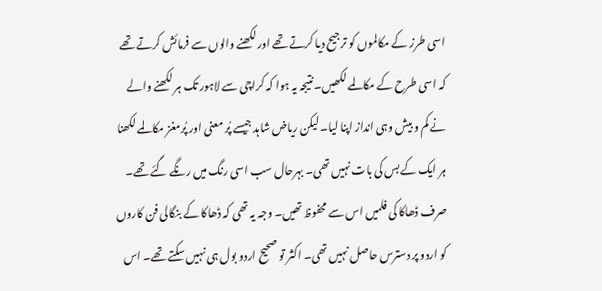اسی طرز کے مکالموں کو ترجیح دیا کرتے تھے اور لکھنے والوں سے فرمائش کرتے تھے کہ اسی طرح کے مکالمے لکھیں۔ نتیجہ یہ ہوا کہ کراچی سے لاہور تک ہر لکھنے والے نے کم و بیش وہی انداز اپنا لیا۔ لیکن ریاض شاہد جیسے پُر معنی اور پُرمغز مکالمے لکھنا ہر ایک کے بس کی بات نہیں تھی۔ بہرحال سب اسی رنگ میں رنگے گئے تھے۔ صرف ڈھاکا کی فلمیں اس سے محفوظ تھیں۔ وجہ یہ تھی کہ ڈھاکا کے بنگالی فن کاروں کو اردو پر دسترس حاصل نہیں تھی۔ اکثر تو صحیح اردو بول ہی نہیں سکتے تھے۔ اس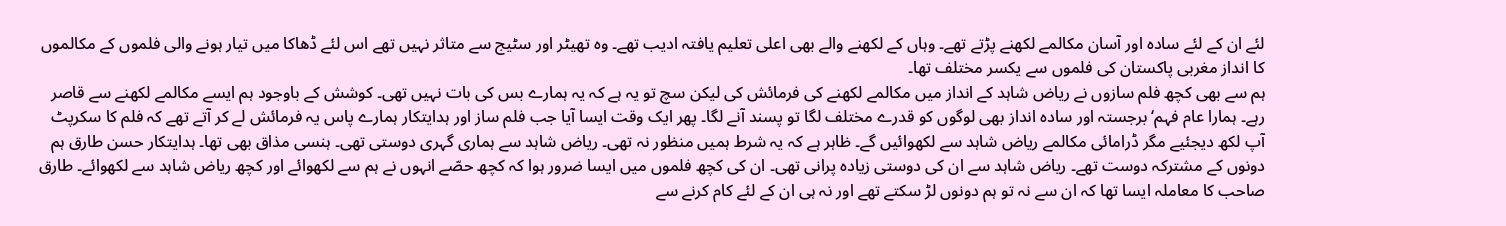لئے ان کے لئے سادہ اور آسان مکالمے لکھنے پڑتے تھے۔ وہاں کے لکھنے والے بھی اعلی تعلیم یافتہ ادیب تھے۔ وہ تھیٹر اور سٹیج سے متاثر نہیں تھے اس لئے ڈھاکا میں تیار ہونے والی فلموں کے مکالموں کا انداز مغربی پاکستان کی فلموں سے یکسر مختلف تھا۔
ہم سے بھی کچھ فلم سازوں نے ریاض شاہد کے انداز میں مکالمے لکھنے کی فرمائش کی لیکن سچ تو یہ ہے کہ یہ ہمارے بس کی بات نہیں تھی۔ کوشش کے باوجود ہم ایسے مکالمے لکھنے سے قاصر رہے۔ ہمارا عام فہم‘ برجستہ اور سادہ انداز بھی لوگوں کو قدرے مختلف لگا تو پسند آنے لگا۔ پھر ایک وقت ایسا آیا جب فلم ساز اور ہدایتکار ہمارے پاس یہ فرمائش لے کر آتے تھے کہ فلم کا سکرپٹ آپ لکھ دیجئیے مگر ڈرامائی مکالمے ریاض شاہد سے لکھوائیں گے۔ ظاہر ہے کہ یہ شرط ہمیں منظور نہ تھی۔ ریاض شاہد سے ہماری گہری دوستی تھی۔ ہنسی مذاق بھی تھا۔ ہدایتکار حسن طارق ہم دونوں کے مشترکہ دوست تھے۔ ریاض شاہد سے ان کی دوستی زیادہ پرانی تھی۔ ان کی کچھ فلموں میں ایسا ضرور ہوا کہ کچھ حصّے انہوں نے ہم سے لکھوائے اور کچھ ریاض شاہد سے لکھوائے۔ طارق صاحب کا معاملہ ایسا تھا کہ ان سے نہ تو ہم دونوں لڑ سکتے تھے اور نہ ہی ان کے لئے کام کرنے سے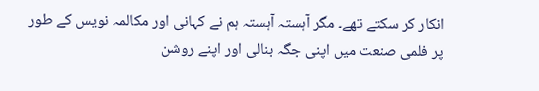انکار کر سکتے تھے۔ مگر آہستہ آہستہ ہم نے کہانی اور مکالمہ نویس کے طور پر فلمی صنعت میں اپنی جگہ بنالی اور اپنے روشن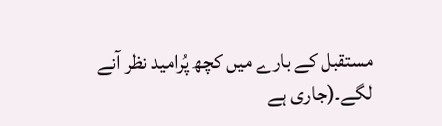مستقبل کے بارے میں کچھ پُرامید نظر آنے لگے۔(جاری ہے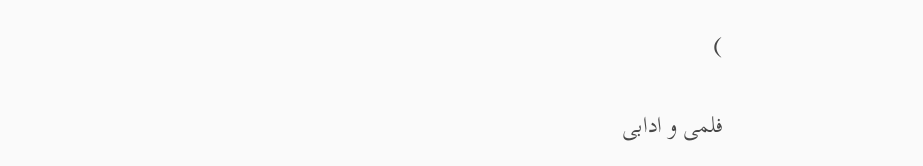)

فلمی و ادابی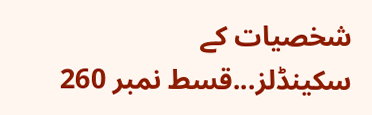شخصیات کے سکینڈلز...قسط نمبر 260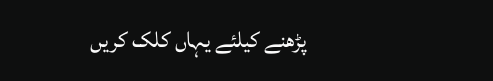پڑھنے کیلئے یہاں کلک کریں